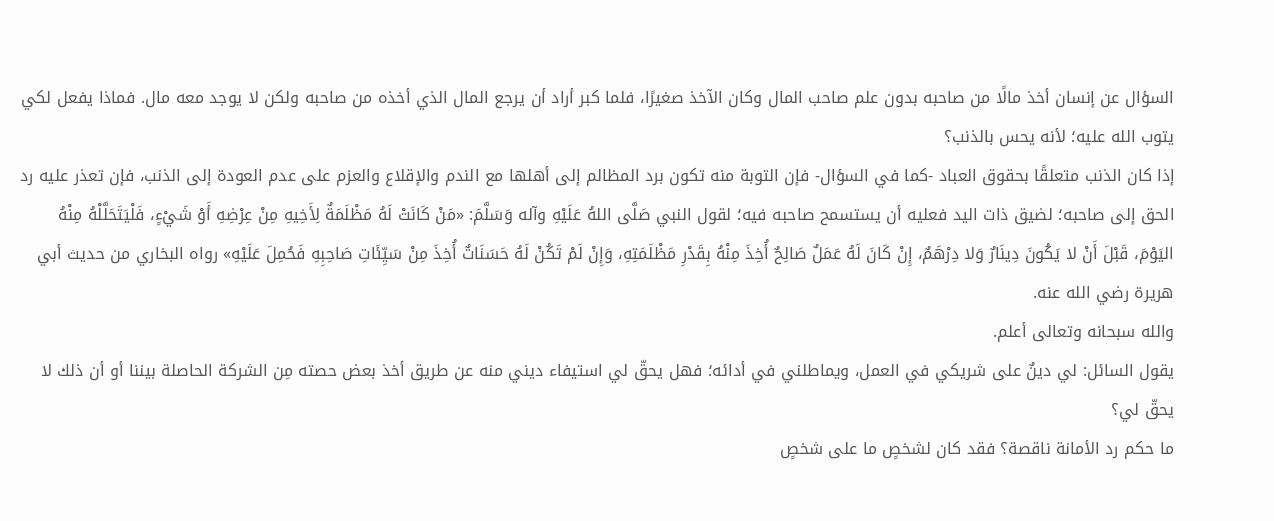السؤال عن إنسان أخذ مالًا من صاحبه بدون علم صاحب المال وكان الآخذ صغيرًا، فلما كبر أراد أن يرجع المال الذي أخذه من صاحبه ولكن لا يوجد معه مال. فماذا يفعل لكي يتوب الله عليه؛ لأنه يحس بالذنب؟
إذا كان الذنب متعلقًا بحقوق العباد -كما في السؤال- فإن التوبة منه تكون برد المظالم إلى أهلها مع الندم والإقلاع والعزم على عدم العودة إلى الذنب، فإن تعذر عليه رد الحق إلى صاحبه؛ لضيق ذات اليد فعليه أن يستسمح صاحبه فيه؛ لقول النبي صَلَّى اللهُ عَلَيْهِ وآله وَسَلَّمَ: «مَنْ كَانَتْ لَهُ مَظْلَمَةٌ لِأَخِيهِ مِنْ عِرْضِهِ أَوْ شَيْءٍ، فَلْيَتَحَلَّلْهُ مِنْهُ اليَوْمَ، قَبْلَ أَنْ لا يَكُونَ دِينَارٌ وَلا دِرْهَمٌ، إِنْ كَانَ لَهُ عَمَلٌ صَالِحٌ أُخِذَ مِنْهُ بِقَدْرِ مَظْلَمَتِهِ، وَإِنْ لَمْ تَكُنْ لَهُ حَسَنَاتٌ أُخِذَ مِنْ سَيِّئَاتِ صَاحِبِهِ فَحُمِلَ عَلَيْهِ» رواه البخاري من حديث أبي هريرة رضي الله عنه.
والله سبحانه وتعالى أعلم.
يقول السائل: لي دينٌ على شريكي في العمل، ويماطلني في أدائه؛ فهل يحقّ لي استيفاء ديني منه عن طريق أخذ بعض حصته مِن الشركة الحاصلة بيننا أو أن ذلك لا يحقّ لي؟
ما حكم رد الأمانة ناقصة؟ فقد كان لشخصٍ ما على شخصٍ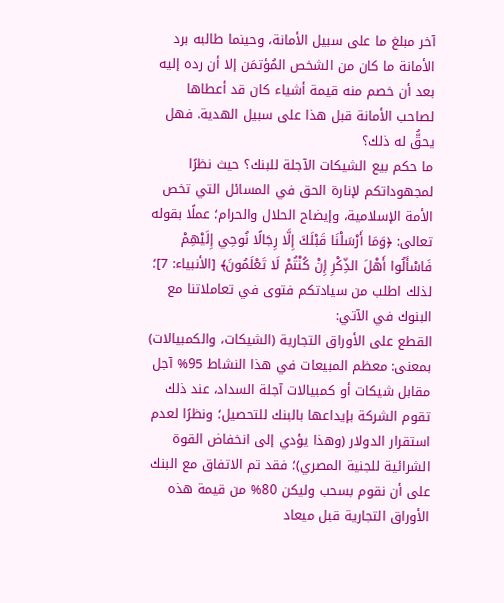آخر مبلغ ما على سبيل الأمانة، وحينما طالبه برد الأمانة ما كان من الشخص المُؤتمَن إلا أن رده إليه بعد أن خصم منه قيمة أشياء كان قد أعطاها لصاحب الأمانة قبل هذا على سبيل الهدية. فهل يحقُّ له ذلك؟
ما حكم بيع الشيكات الآجلة للبنك؟ حيث نظرًا لمجهوداتكم لإنارة الحق في المسائل التي تخص الأمة الإسلامية، وإيضاح الحلال والحرام؛ عملًا بقوله تعالى: ﴿وَمَا أَرْسَلْنَا قَبْلَكَ إِلَّا رِجَالًا نُوحِي إِلَيْهِمْ فَاسْأَلُوا أَهْلَ الذِّكْرِ إِنْ كُنْتُمْ لَا تَعْلَمُونَ﴾ [الأنبياء: 7]؛ لذلك اطلب من سيادتكم فتوى في تعاملاتنا مع البنوك في الآتي:
القطع على الأوراق التجارية (الشيكات، والكمبيالات) بمعنى: معظم المبيعات في هذا النشاط 95% آجل مقابل شيكات أو كمبيالات آجلة السداد، عند ذلك تقوم الشركة بإيداعها بالبنك للتحصيل؛ ونظرًا لعدم استقرار الدولار (وهذا يؤدي إلى انخفاض القوة الشرائية للجنية المصري)؛ فقد تم الاتفاق مع البنك على أن نقوم بسحب وليكن 80% من قيمة هذه الأوراق التجارية قبل ميعاد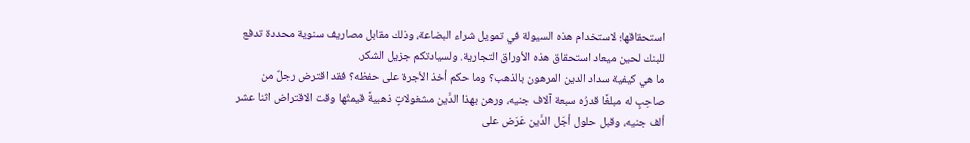استحقاقها؛ لاستخدام هذه السيولة في تمويل شراء البضاعة، وذلك مقابل مصاريف سنوية محددة تدفع للبنك لحين ميعاد استحقاق هذه الأوراق التجارية. ولسيادتكم جزيل الشكر.
ما هي كيفية سداد الدين المرهون بالذهب؟ وما حكم أخذ الأجرة على حفظه؟ فقد اقترض رجلٌ من صاحِبٍ له مبلغًا قدرُه سبعة آلاف جنيه، ورهن بهذا الدَّين مشغولاتٍ ذهبيةً قيمتُها وقت الاقتراض اثنا عشر ألف جنيه، وقبل حلول أجَل الدَّين عَرَض على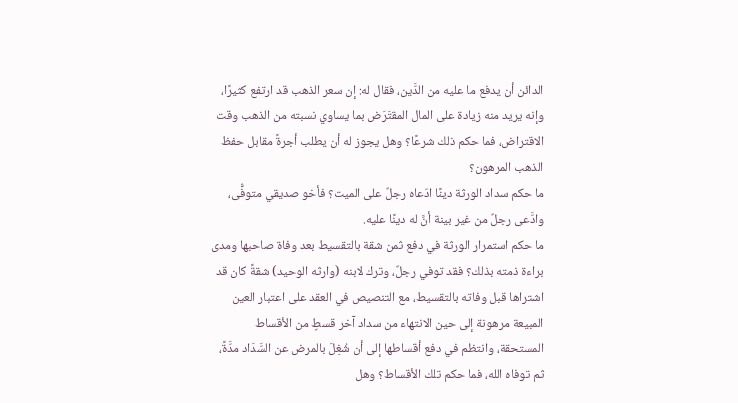الدائن أن يدفع ما عليه من الدَّين، فقال له: إن سعر الذهب قد ارتفع كثيرًا، وإنه يريد منه زيادة على المال المقتَرَض بما يساوي نسبته من الذهب وقت الاقتراض، فما حكم ذلك شرعًا؟ وهل يجوز له أن يطلب أجرةً مقابل حفظ الذهب المرهون؟
ما حكم سداد الورثة دينًا ادّعاه رجلٌ على الميت؟ فأخو صديقي متوفًّى، وادَّعى رجلٌ من غير بينة أنَّ له دينًا عليه.
ما حكم استمرار الورثة في دفع ثمن شقة بالتقسيط بعد وفاة صاحبها ومدى براءة ذمته بذلك؟ فقد توفي رجلٌ، وترك لابنه (وارثه الوحيد) شقةً كان قد اشتراها قبل وفاته بالتقسيط، مع التنصيص في العقد على اعتبار العين المبيعة مرهونة إلى حين الانتهاء من سداد آخر قسطٍ من الأقساط المستحقة، وانتظم في دفع أقساطها إلى أن شُغِلَ بالمرض عن السَّدَاد مدَّةً، ثم توفاه الله، فما حكم تلك الأقساط؟ وهل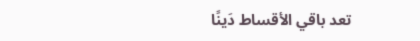تعد باقي الأقساط دَينًا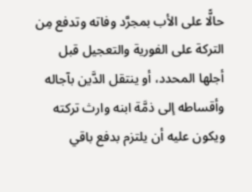حالًّا على الأب بمجرَّد وفاته وتدفع مِن التركة على الفورية والتعجيل قبل أجلها المحدد، أو ينتقل الدَّين بآجاله وأقساطه إلى ذمَّة ابنه وارث تركته ويكون عليه أن يلتزم بدفع باقي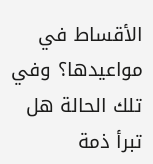الأقساط في مواعيدها؟ وفي تلك الحالة هل تبرأ ذمة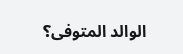الوالد المتوفى؟